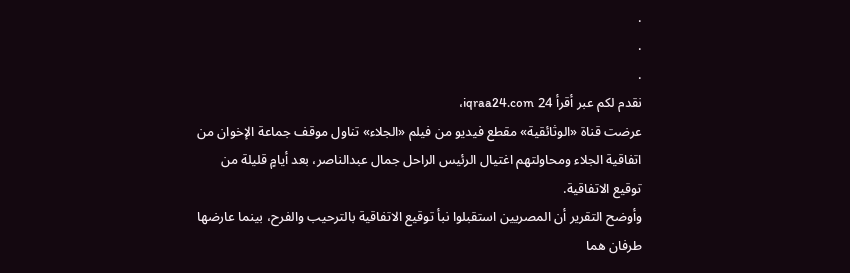.
.
.
نقدم لكم عبر أقرأ 24 iqraa24.com،
عرضت قناة «الوثائقية» مقطع فيديو من فيلم «الجلاء» تناول موقف جماعة الإخوان من اتفاقية الجلاء ومحاولتهم اغتيال الرئيس الراحل جمال عبدالناصر، بعد أيامٍ قليلة من توقيع الاتفاقية.
وأوضح التقرير أن المصريين استقبلوا نبأ توقيع الاتفاقية بالترحيب والفرح، بينما عارضها طرفان هما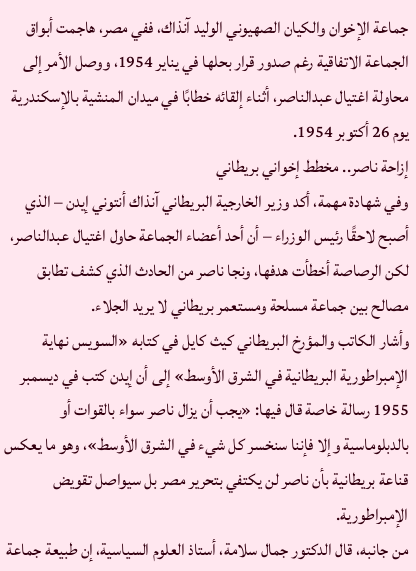جماعة الإخوان والكيان الصهيوني الوليد آنذاك، ففي مصر، هاجمت أبواق الجماعة الاتفاقية رغم صدور قرار بحلها في يناير 1954، ووصل الأمر إلى محاولة اغتيال عبدالناصر، أثناء إلقائه خطابًا في ميدان المنشية بالإسكندرية يوم 26 أكتوبر 1954.
إزاحة ناصر.. مخطط إخواني بريطاني
وفي شهادة مهمة، أكد وزير الخارجية البريطاني آنذاك أنتوني إيدن – الذي أصبح لاحقًا رئيس الوزراء – أن أحد أعضاء الجماعة حاول اغتيال عبدالناصر، لكن الرصاصة أخطأت هدفها، ونجا ناصر من الحادث الذي كشف تطابق مصالح بين جماعة مسلحة ومستعمر بريطاني لا يريد الجلاء.
وأشار الكاتب والمؤرخ البريطاني كيث كايل في كتابه «السويس نهاية الإمبراطورية البريطانية في الشرق الأوسط» إلى أن إيدن كتب في ديسمبر 1955 رسالة خاصة قال فيها: «يجب أن يزال ناصر سواء بالقوات أو بالدبلوماسية وإلا فإننا سنخسر كل شيء في الشرق الأوسط»، وهو ما يعكس قناعة بريطانية بأن ناصر لن يكتفي بتحرير مصر بل سيواصل تقويض الإمبراطورية.
من جانبه، قال الدكتور جمال سلامة، أستاذ العلوم السياسية، إن طبيعة جماعة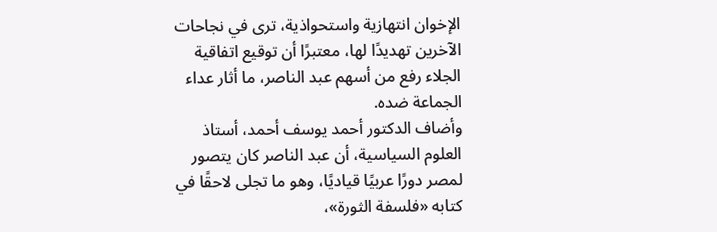الإخوان انتهازية واستحواذية، ترى في نجاحات الآخرين تهديدًا لها، معتبرًا أن توقيع اتفاقية الجلاء رفع من أسهم عبد الناصر، ما أثار عداء الجماعة ضده.
وأضاف الدكتور أحمد يوسف أحمد، أستاذ العلوم السياسية، أن عبد الناصر كان يتصور لمصر دورًا عربيًا قياديًا، وهو ما تجلى لاحقًا في كتابه «فلسفة الثورة»،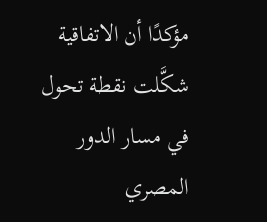مؤكدًا أن الاتفاقية شكَّلت نقطة تحول في مسار الدور المصري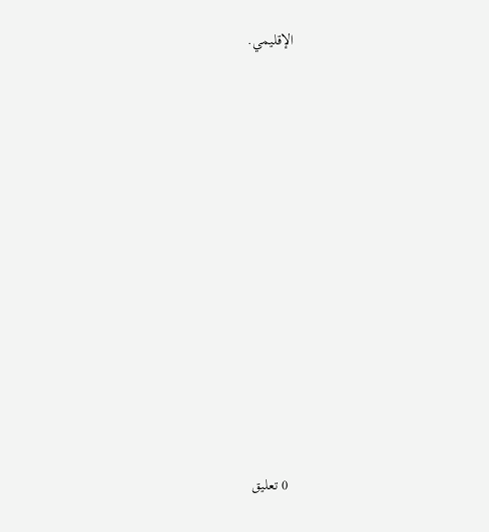الإقليمي.
















0 تعليق